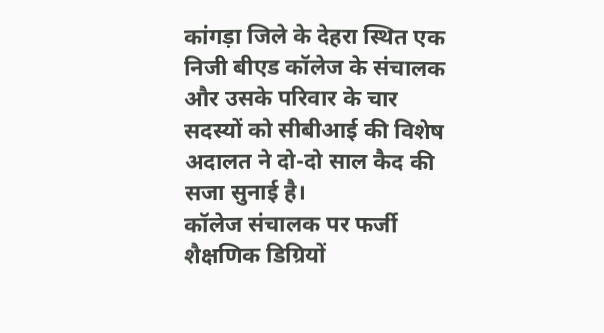कांगड़ा जिले के देहरा स्थित एक निजी बीएड कॉलेज के संचालक और उसके परिवार के चार सदस्यों को सीबीआई की विशेष अदालत ने दो-दो साल कैद की सजा सुनाई है।
कॉलेज संचालक पर फर्जी शैक्षणिक डिग्रियों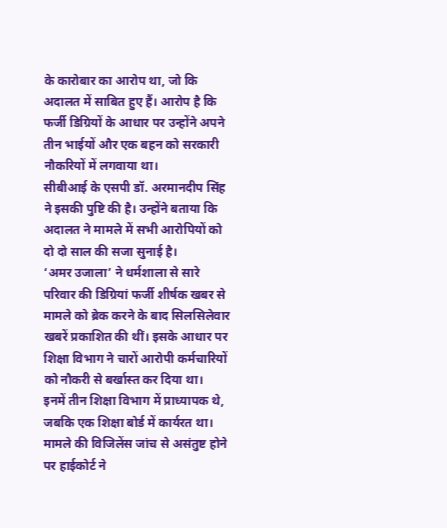के कारोबार का आरोप था, जो कि अदालत में साबित हुए हैं। आरोप है कि फर्जी डिग्रियों के आधार पर उन्होंने अपने तीन भाईयों और एक बहन को सरकारी नौकरियों में लगवाया था।
सीबीआई के एसपी डॉ. अरमानदीप सिंह ने इसकी पुष्टि की है। उन्होंने बताया कि अदालत ने मामले में सभी आरोपियों को दो दो साल की सजा सुनाई है।
‘अमर उजाला’ ने धर्मशाला से सारे परिवार की डिग्रियां फर्जी शीर्षक खबर से मामले को ब्रेक करने के बाद सिलसिलेवार खबरें प्रकाशित की थीं। इसके आधार पर शिक्षा विभाग ने चारों आरोपी कर्मचारियों को नौकरी से बर्खास्त कर दिया था।
इनमें तीन शिक्षा विभाग में प्राध्यापक थे, जबकि एक शिक्षा बोर्ड में कार्यरत था। मामले की विजिलेंस जांच से असंतुष्ट होने पर हाईकोर्ट ने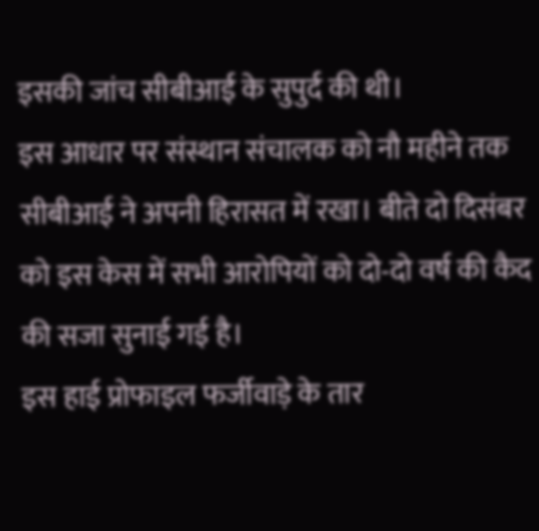इसकी जांच सीबीआई के सुपुर्द की थी।
इस आधार पर संस्थान संचालक को नौ महीने तक सीबीआई ने अपनी हिरासत में रखा। बीते दो दिसंबर को इस केस में सभी आरोपियों को दो-दो वर्ष की कैद की सजा सुनाई गई है।
इस हाई प्रोफाइल फर्जीवाड़े के तार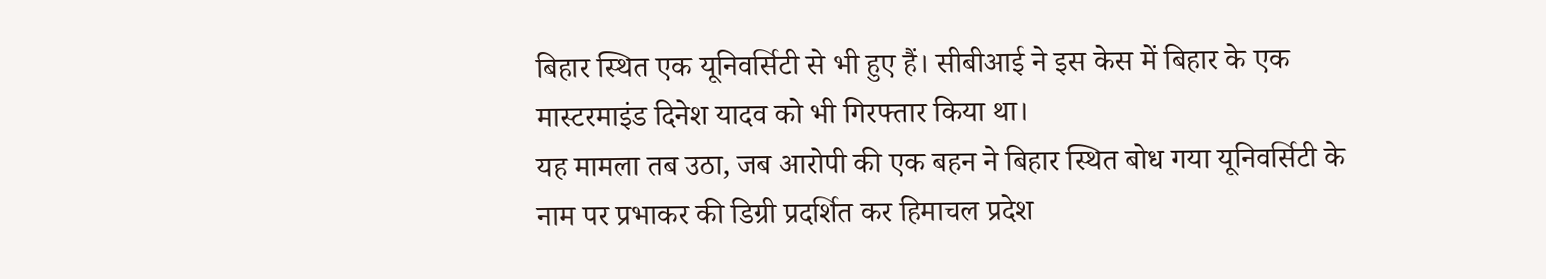बिहार स्थित एक यूनिवर्सिटी से भी हुए हैं। सीबीआई ने इस केस में बिहार के एक मास्टरमाइंड दिनेश यादव को भी गिरफ्तार किया था।
यह मामला तब उठा, जब आरोपी की एक बहन ने बिहार स्थित बोध गया यूनिवर्सिटी के नाम पर प्रभाकर की डिग्री प्रदर्शित कर हिमाचल प्रदेश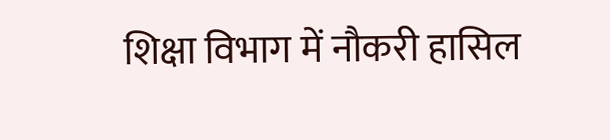शिक्षा विभाग में नौकरी हासिल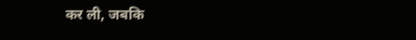कर ली, जबकि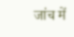जांच में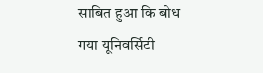साबित हुआ कि बोध गया यूनिवर्सिटी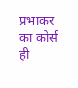प्रभाकर का कोर्स ही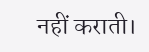नहीं कराती।